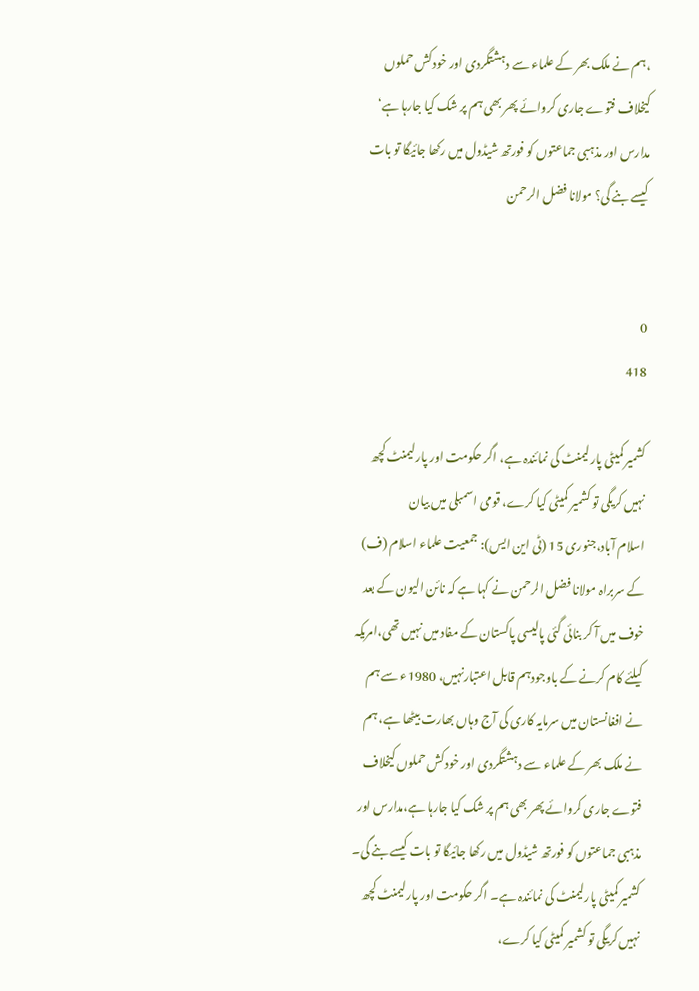،ہم نے ملک بھر کے علماء سے دہشتگردی اور خودکش حملوں کیخلاف فتوے جاری کروائے پھر بھی ہم پر شک کیا جارہا ہے‘ مدارس اور مذہبی جماعتوں کو فورتھ شیڈول میں رکھا جائیگا تو بات کیسے بنے گی؟ مولانا فضل الرحمن


0
418

کشمیر کمیٹی پارلیمنٹ کی نمائندہ ہے، اگر حکومت اور پارلیمنٹ کچھ نہیں کریگی تو کشمیر کمیٹی کیا کرے، قومی اسمبلی میں بیان
اسلام آباد،جنوری 15 (ٹی این ایس): جمعیت علماء اسلام (ف) کے سربراہ مولانا فضل الرحمن نے کہا ہے کہ نائن الیون کے بعد خوف میں آ کر بنائی گئی پالیسی پاکستان کے مفاد میں نہیں تھی،امریکہ کیلئے کام کرنے کے باوجودہم قابل اعتبارنہیں، 1980ء سے ہم نے افغانستان میں سرمایہ کاری کی آج وہاں بھارت بیٹھا ہے، ہم نے ملک بھر کے علماء سے دہشتگردی اور خودکش حملوں کیخلاف فتوے جاری کروائے پھر بھی ہم پر شک کیا جارہا ہے،مدارس اور مذہبی جماعتوں کو فورتھ شیڈول میں رکھا جائیگا تو بات کیسے بنے گی۔ کشمیر کمیٹی پارلیمنٹ کی نمائندہ ہے۔ اگر حکومت اور پارلیمنٹ کچھ نہیں کریگی تو کشمیر کمیٹی کیا کرے،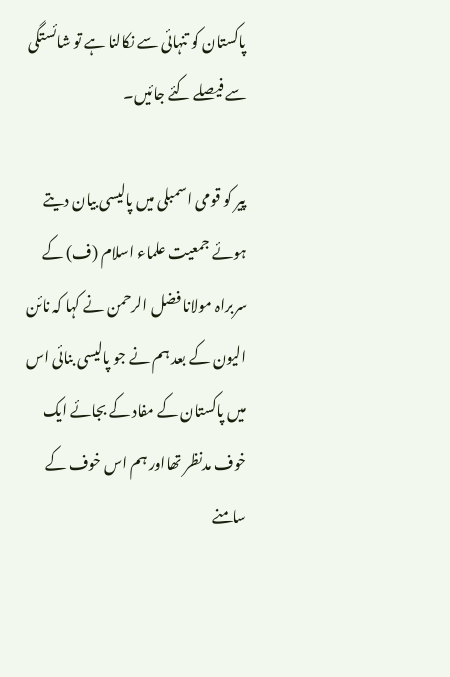پاکستان کو تنہائی سے نکالنا ہے تو شائستگی سے فیصلے کئے جائیں۔

پیر کو قومی اسمبلی میں پالیسی بیان دیتے ہوئے جمعیت علماء اسلام (ف) کے سربراہ مولانا فضل الرحمن نے کہا کہ نائن الیون کے بعد ہم نے جو پالیسی بنائی اس میں پاکستان کے مفاد کے بجائے ایک خوف مدنظر تھااور ہم اس خوف کے سامنے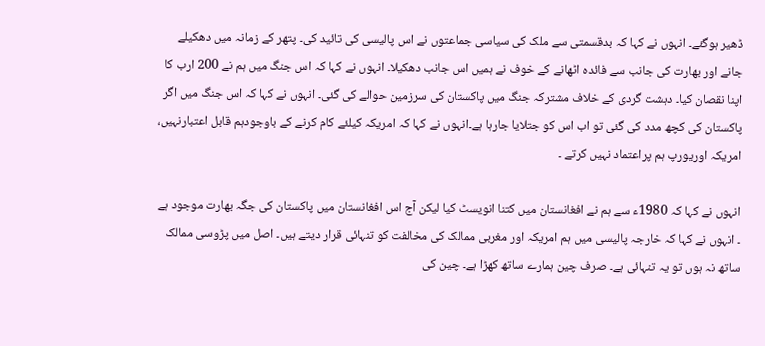ڈھیر ہوگئے۔ انہوں نے کہا کہ بدقسمتی سے ملک کی سیاسی جماعتوں نے اس پالیسی کی تائید کی۔ پتھر کے زمانہ میں دھکیلے جانے اور بھارت کی جانب سے فائدہ اٹھانے کے خوف نے ہمیں اس جانب دھکیلا۔ انہوں نے کہا کہ اس جنگ میں ہم نے 200 ارب کا اپنا نقصان کیا۔ دہشت گردی کے خلاف مشترکہ جنگ میں پاکستان کی سرزمین حوالے کی گئی۔ انہوں نے کہا کہ اس جنگ میں اگر پاکستان کی کچھ مدد کی گئی تو اب اس کو جتلایا جارہا ہے۔انہوں نے کہا کہ امریکہ کیلئے کام کرنے کے باوجودہم قابل اعتبارنہیں، امریکہ اوریورپ ہم پراعتماد نہیں کرتے ۔

انہوں نے کہا کہ 1980ء سے ہم نے افغانستان میں کتنا انویسٹ کیا لیکن آج اس افغانستان میں پاکستان کی جگہ بھارت موجود ہے ۔ انہوں نے کہا کہ خارجہ پالیسی میں ہم امریکہ اور مغربی ممالک کی مخالفت کو تنہائی قرار دیتے ہیں۔ اصل میں پڑوسی ممالک ساتھ نہ ہوں تو یہ تنہائی ہے۔ صرف چین ہمارے ساتھ کھڑا ہے۔ چین کی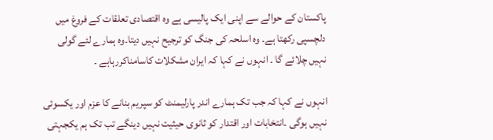پاکستان کے حوالے سے اپنی ایک پالیسی ہے وہ اقتصادی تعلقات کے فروغ میں دلچسپی رکھتا ہے۔ وہ اسلحہ کی جنگ کو ترجیح نہیں دیتا۔وہ ہمارے لئے گولی نہیں چلائے گا ۔ انہوں نے کہا کہ ایران مشکلات کاسامناکررہاہے ۔

انہوں نے کہا کہ جب تک ہمارے اندر پارلیمنٹ کو سپریم بنانے کا عزم اور یکسوئی نہیں ہوگی ۔انتخابات اور اقتدار کو ثانوی حیثیت نہیں دینگے تب تک ہم یکجہتی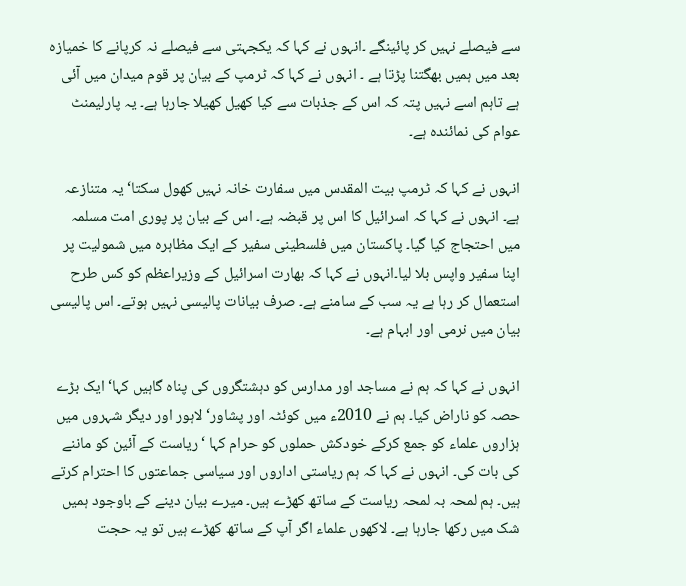سے فیصلے نہیں کر پائینگے ۔انہوں نے کہا کہ یکجہتی سے فیصلے نہ کرپانے کا خمیازہ بعد میں ہمیں بھگتنا پڑتا ہے ۔ انہوں نے کہا کہ ٹرمپ کے بیان پر قوم میدان میں آئی ہے تاہم اسے نہیں پتہ کہ اس کے جذبات سے کیا کھیل کھیلا جارہا ہے۔ یہ پارلیمنٹ عوام کی نمائندہ ہے۔

انہوں نے کہا کہ ٹرمپ بیت المقدس میں سفارت خانہ نہیں کھول سکتا‘ یہ متنازعہ ہے۔ انہوں نے کہا کہ اسرائیل کا اس پر قبضہ ہے۔ اس کے بیان پر پوری امت مسلمہ میں احتجاج کیا گیا۔ پاکستان میں فلسطینی سفیر کے ایک مظاہرہ میں شمولیت پر اپنا سفیر واپس بلا لیا۔انہوں نے کہا کہ بھارت اسرائیل کے وزیراعظم کو کس طرح استعمال کر رہا ہے یہ سب کے سامنے ہے۔ صرف بیانات پالیسی نہیں ہوتے۔ اس پالیسی بیان میں نرمی اور ابہام ہے۔

انہوں نے کہا کہ ہم نے مساجد اور مدارس کو دہشتگروں کی پناہ گاہیں کہا‘ ایک بڑے حصہ کو ناراض کیا۔ ہم نے 2010ء میں کوئٹہ اور پشاور‘ لاہور اور دیگر شہروں میں ہزاروں علماء کو جمع کرکے خودکش حملوں کو حرام کہا ‘ ریاست کے آئین کو ماننے کی بات کی۔ انہوں نے کہا کہ ہم ریاستی اداروں اور سیاسی جماعتوں کا احترام کرتے ہیں۔ ہم لمحہ بہ لمحہ ریاست کے ساتھ کھڑے ہیں۔ میرے بیان دینے کے باوجود ہمیں شک میں رکھا جارہا ہے۔ لاکھوں علماء اگر آپ کے ساتھ کھڑے ہیں تو یہ حجت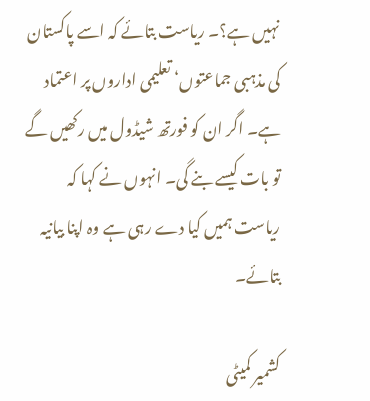نہیں ہے؟۔ ریاست بتائے کہ اسے پاکستان کی مذہبی جماعتوں‘ تعلیمی اداروں پر اعتماد ہے۔ اگر ان کو فورتھ شیڈول میں رکھیں گے تو بات کیسے بنے گی۔ انہوں نے کہا کہ ریاست ہمیں کیا دے رہی ہے وہ اپنا بیانیہ بتائے۔

کشمیر کمیٹی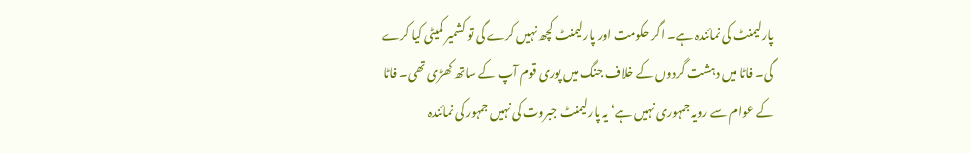پارلیمنٹ کی نمائندہ ہے۔ اگر حکومت اور پارلیمنٹ کچھ نہیں کرے گی تو کشمیر کمیٹی کیا کرے گی۔ فاٹا میں دہشت گردوں کے خلاف جنگ میں پوری قوم آپ کے ساتھ کھڑی تھی۔ فاٹا کے عوام سے رویہ جمہوری نہیں ہے‘ یہ پارلیمنٹ جبروت کی نہیں جمہور کی نمائندہ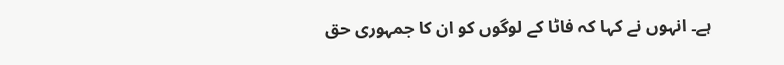ہے۔ انہوں نے کہا کہ فاٹا کے لوگوں کو ان کا جمہوری حق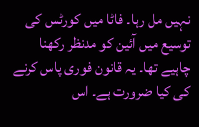نہیں مل رہا۔ فاٹا میں کورٹس کی توسیع میں آئین کو مدنظر رکھنا چاہیے تھا۔ یہ قانون فوری پاس کرنے کی کیا ضرورت ہے۔ اس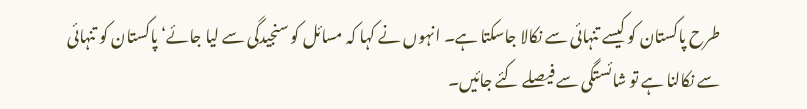طرح پاکستان کو کیسے تنہائی سے نکالا جاسکتا ہے۔ انہوں نے کہا کہ مسائل کو سنجیدگی سے لیا جائے‘ پاکستان کو تنہائی سے نکالنا ہے تو شائستگی سے فیصلے کئے جائیں۔